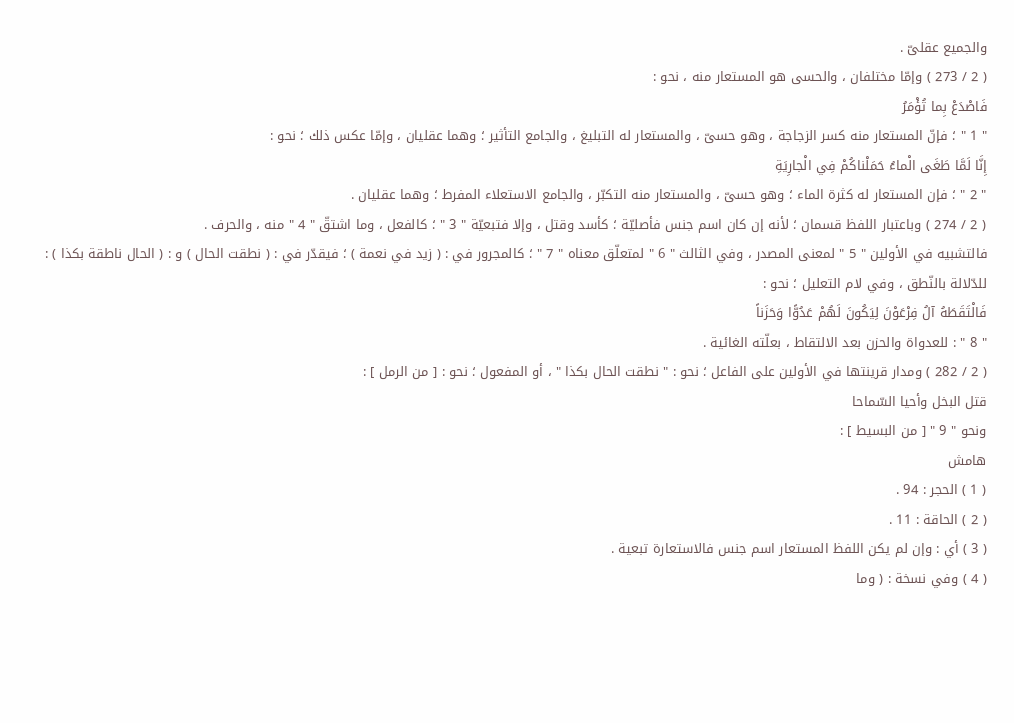والجميع عقلىّ .
( 2 / 273 ) وإمّا مختلفان ، والحسى هو المستعار منه ، نحو :
فَاصْدَعْ بِما تُؤْمَرُ
" 1 " ؛ فإنّ المستعار منه كسر الزجاجة ، وهو حسىّ ، والمستعار له التبليغ ، والجامع التأثير ؛ وهما عقليان ، وإمّا عكس ذلك ؛ نحو :
إِنَّا لَمَّا طَغَى الْماءُ حَمَلْناكُمْ فِي الْجارِيَةِ
" 2 " ؛ فإن المستعار له كثرة الماء ؛ وهو حسىّ ، والمستعار منه التكبّر ، والجامع الاستعلاء المفرط ؛ وهما عقليان .
( 2 / 274 ) وباعتبار اللفظ قسمان ؛ لأنه إن كان اسم جنس فأصليّة ؛ كأسد وقتل ، وإلا فتبعيّة " 3 " ؛ كالفعل ، وما اشتقّ " 4 " منه ، والحرف .
فالتشبيه في الأولين " 5 " لمعنى المصدر ، وفي الثالث " 6 " لمتعلّق معناه " 7 " ؛ كالمجرور في : ( زيد في نعمة ) ؛ فيقدّر في : ( نطقت الحال ) و : ( الحال ناطقة بكذا ) : للدّلالة بالنّطق ، وفي لام التعليل ؛ نحو :
فَالْتَقَطَهُ آلُ فِرْعَوْنَ لِيَكُونَ لَهُمْ عَدُوًّا وَحَزَناً
" 8 " : للعدواة والحزن بعد الالتقاط ، بعلّته الغائية .
( 2 / 282 ) ومدار قرينتها في الأولين على الفاعل ؛ نحو : " نطقت الحال بكذا " ، أو المفعول ؛ نحو : [ من الرمل ] :
قتل البخل وأحيا السّماحا
ونحو " 9 " [ من البسيط ] :
هامش
( 1 ) الحجر : 94 .
( 2 ) الحاقة : 11 .
( 3 ) أي : وإن لم يكن اللفظ المستعار اسم جنس فالاستعارة تبعية .
( 4 ) وفي نسخة : ( وما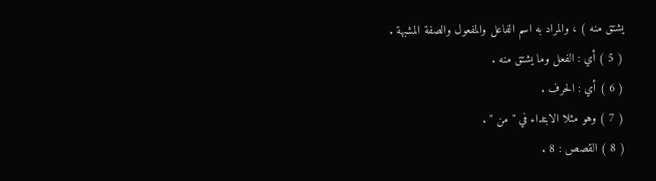يشتق منه ) ، والمراد به اسم الفاعل والمفعول والصفة المشبهة .
( 5 ) أي : الفعل وما يشتق منه .
( 6 ) أي : الحرف .
( 7 ) وهو مثلا الابتداء في " من " .
( 8 ) القصص : 8 .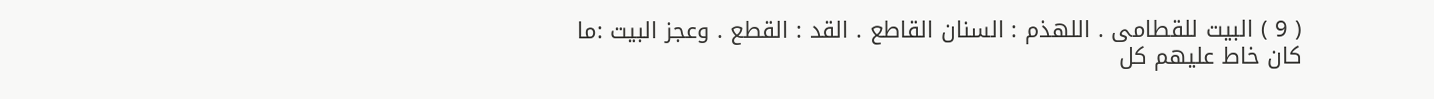( 9 ) البيت للقطامى . اللهذم : السنان القاطع . القد : القطع . وعجز البيت :ما كان خاط عليهم كل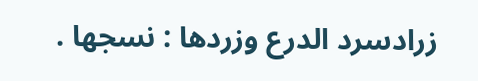زرادسرد الدرع وزردها : نسجها .